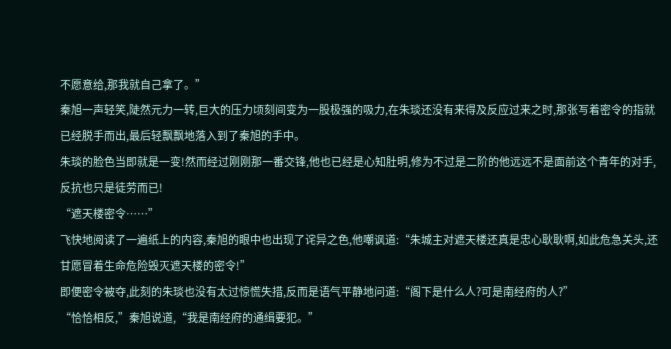不愿意给,那我就自己拿了。”
秦旭一声轻笑,陡然元力一转,巨大的压力顷刻间变为一股极强的吸力,在朱琰还没有来得及反应过来之时,那张写着密令的指就已经脱手而出,最后轻飘飘地落入到了秦旭的手中。
朱琰的脸色当即就是一变!然而经过刚刚那一番交锋,他也已经是心知肚明,修为不过是二阶的他远远不是面前这个青年的对手,反抗也只是徒劳而已!
“遮天楼密令……”
飞快地阅读了一遍纸上的内容,秦旭的眼中也出现了诧异之色,他嘲讽道:“朱城主对遮天楼还真是忠心耿耿啊,如此危急关头,还甘愿冒着生命危险毁灭遮天楼的密令!”
即便密令被夺,此刻的朱琰也没有太过惊慌失措,反而是语气平静地问道:“阁下是什么人?可是南经府的人?”
“恰恰相反,”秦旭说道,“我是南经府的通缉要犯。”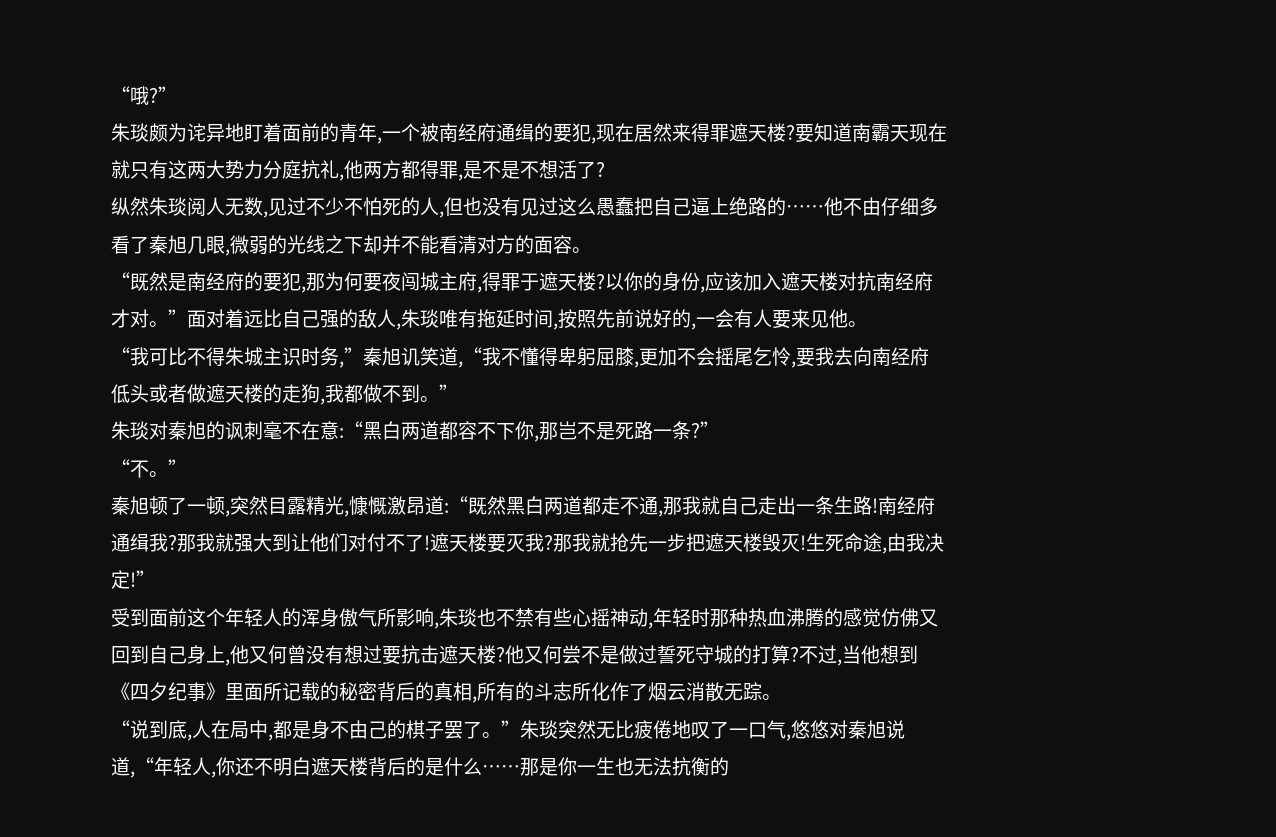“哦?”
朱琰颇为诧异地盯着面前的青年,一个被南经府通缉的要犯,现在居然来得罪遮天楼?要知道南霸天现在就只有这两大势力分庭抗礼,他两方都得罪,是不是不想活了?
纵然朱琰阅人无数,见过不少不怕死的人,但也没有见过这么愚蠢把自己逼上绝路的……他不由仔细多看了秦旭几眼,微弱的光线之下却并不能看清对方的面容。
“既然是南经府的要犯,那为何要夜闯城主府,得罪于遮天楼?以你的身份,应该加入遮天楼对抗南经府才对。”面对着远比自己强的敌人,朱琰唯有拖延时间,按照先前说好的,一会有人要来见他。
“我可比不得朱城主识时务,”秦旭讥笑道,“我不懂得卑躬屈膝,更加不会摇尾乞怜,要我去向南经府低头或者做遮天楼的走狗,我都做不到。”
朱琰对秦旭的讽刺毫不在意:“黑白两道都容不下你,那岂不是死路一条?”
“不。”
秦旭顿了一顿,突然目露精光,慷慨激昂道:“既然黑白两道都走不通,那我就自己走出一条生路!南经府通缉我?那我就强大到让他们对付不了!遮天楼要灭我?那我就抢先一步把遮天楼毁灭!生死命途,由我决定!”
受到面前这个年轻人的浑身傲气所影响,朱琰也不禁有些心摇神动,年轻时那种热血沸腾的感觉仿佛又回到自己身上,他又何曾没有想过要抗击遮天楼?他又何尝不是做过誓死守城的打算?不过,当他想到《四夕纪事》里面所记载的秘密背后的真相,所有的斗志所化作了烟云消散无踪。
“说到底,人在局中,都是身不由己的棋子罢了。”朱琰突然无比疲倦地叹了一口气,悠悠对秦旭说道,“年轻人,你还不明白遮天楼背后的是什么……那是你一生也无法抗衡的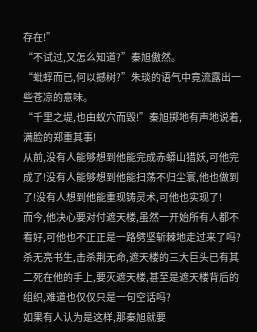存在!”
“不试过,又怎么知道?”秦旭傲然。
“蚍蜉而已,何以撼树?”朱琰的语气中竟流露出一些苍凉的意味。
“千里之堤,也由蚁穴而毁!”秦旭掷地有声地说着,满脸的郑重其事!
从前,没有人能够想到他能完成赤蟒山猎妖,可他完成了!没有人能够想到他能扫荡不归尘寰,他也做到了!没有人想到他能重现铸灵术,可他也实现了!
而今,他决心要对付遮天楼,虽然一开始所有人都不看好,可他也不正正是一路劈坚斩棘地走过来了吗?杀无亮书生,击杀荆无命,遮天楼的三大巨头已有其二死在他的手上,要灭遮天楼,甚至是遮天楼背后的组织,难道也仅仅只是一句空话吗?
如果有人认为是这样,那秦旭就要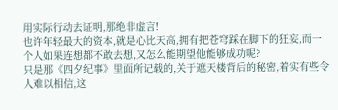用实际行动去证明,那绝非虚言!
也许年轻最大的资本,就是心比天高,拥有把苍穹踩在脚下的狂妄,而一个人如果连想都不敢去想,又怎么能期望他能够成功呢?
只是那《四夕纪事》里面所记载的,关于遮天楼背后的秘密,着实有些令人难以相信,这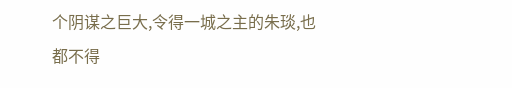个阴谋之巨大,令得一城之主的朱琰,也都不得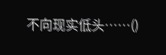不向现实低头……()